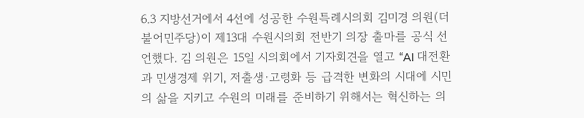6.3 지방선거에서 4선에 성공한 수원특례시의회 김미경 의원(더불어민주당)이 제13대 수원시의회 전반기 의장 출마를 공식 선언했다. 김 의원은 15일 시의회에서 기자회견을 열고 “AI 대전환과 민생경제 위기, 저출생·고령화 등 급격한 변화의 시대에 시민의 삶을 지키고 수원의 미래를 준비하기 위해서는 혁신하는 의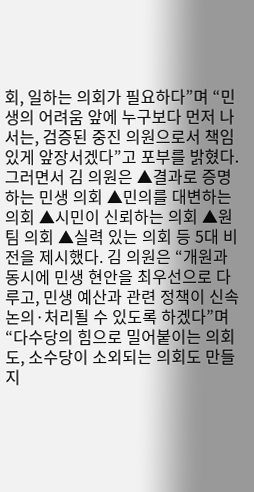회, 일하는 의회가 필요하다”며 “민생의 어려움 앞에 누구보다 먼저 나서는, 검증된 중진 의원으로서 책임 있게 앞장서겠다”고 포부를 밝혔다. 그러면서 김 의원은 ▲결과로 증명하는 민생 의회 ▲민의를 대변하는 의회 ▲시민이 신뢰하는 의회 ▲원팀 의회 ▲실력 있는 의회 등 5대 비전을 제시했다. 김 의원은 “개원과 동시에 민생 현안을 최우선으로 다루고, 민생 예산과 관련 정책이 신속 논의·처리될 수 있도록 하겠다”며 “다수당의 힘으로 밀어붙이는 의회도, 소수당이 소외되는 의회도 만들지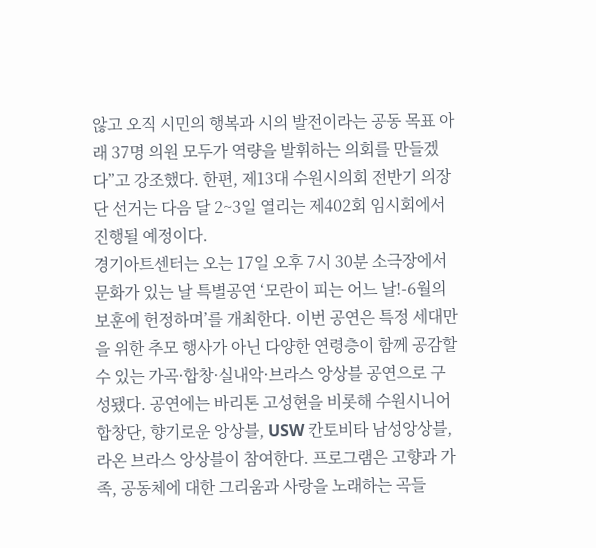않고 오직 시민의 행복과 시의 발전이라는 공동 목표 아래 37명 의원 모두가 역량을 발휘하는 의회를 만들겠다”고 강조했다. 한편, 제13대 수원시의회 전반기 의장단 선거는 다음 달 2~3일 열리는 제402회 임시회에서 진행될 예정이다.
경기아트센터는 오는 17일 오후 7시 30분 소극장에서 문화가 있는 날 특별공연 ‘모란이 피는 어느 날!-6월의 보훈에 헌정하며’를 개최한다. 이번 공연은 특정 세대만을 위한 추모 행사가 아닌 다양한 연령층이 함께 공감할 수 있는 가곡·합창·실내악·브라스 앙상블 공연으로 구성됐다. 공연에는 바리톤 고성현을 비롯해 수원시니어합창단, 향기로운 앙상블, USW 칸토비타 남성앙상블, 라온 브라스 앙상블이 참여한다. 프로그램은 고향과 가족, 공동체에 대한 그리움과 사랑을 노래하는 곡들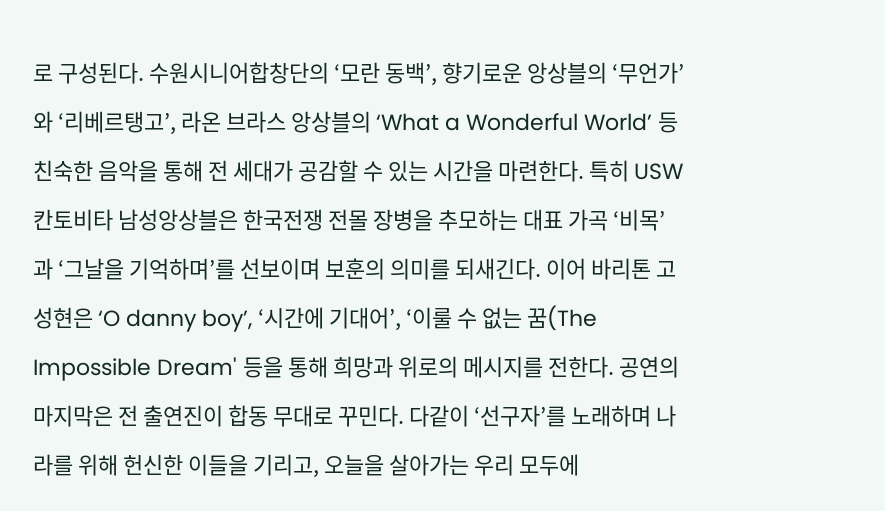로 구성된다. 수원시니어합창단의 ‘모란 동백’, 향기로운 앙상블의 ‘무언가’와 ‘리베르탱고’, 라온 브라스 앙상블의 ‘What a Wonderful World’ 등 친숙한 음악을 통해 전 세대가 공감할 수 있는 시간을 마련한다. 특히 USW 칸토비타 남성앙상블은 한국전쟁 전몰 장병을 추모하는 대표 가곡 ‘비목’과 ‘그날을 기억하며’를 선보이며 보훈의 의미를 되새긴다. 이어 바리톤 고성현은 ‘O danny boy’, ‘시간에 기대어’, ‘이룰 수 없는 꿈(The Impossible Dream' 등을 통해 희망과 위로의 메시지를 전한다. 공연의 마지막은 전 출연진이 합동 무대로 꾸민다. 다같이 ‘선구자’를 노래하며 나라를 위해 헌신한 이들을 기리고, 오늘을 살아가는 우리 모두에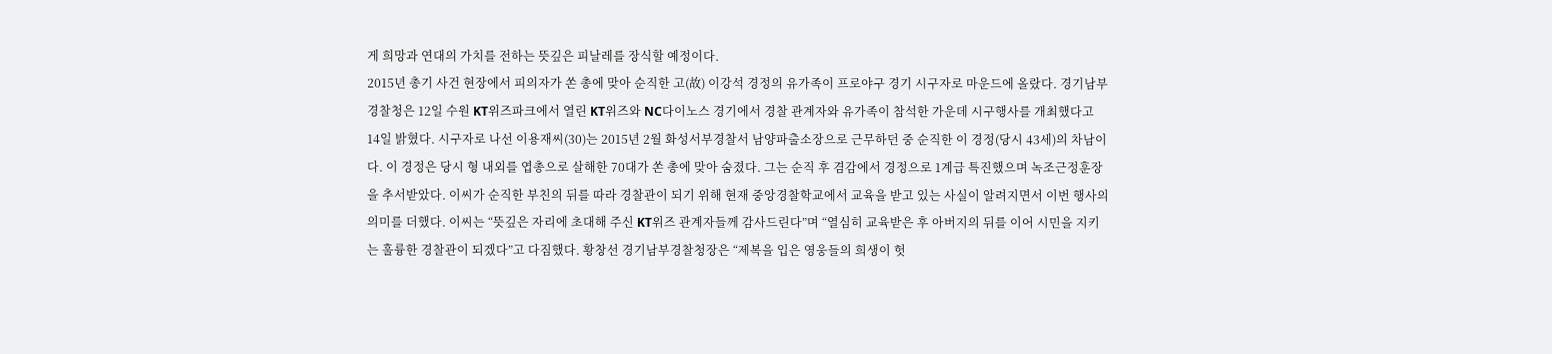게 희망과 연대의 가치를 전하는 뜻깊은 피날레를 장식할 예정이다.
2015년 총기 사건 현장에서 피의자가 쏜 총에 맞아 순직한 고(故) 이강석 경정의 유가족이 프로야구 경기 시구자로 마운드에 올랐다. 경기남부경찰청은 12일 수원 KT위즈파크에서 열린 KT위즈와 NC다이노스 경기에서 경찰 관계자와 유가족이 참석한 가운데 시구행사를 개최했다고 14일 밝혔다. 시구자로 나선 이용재씨(30)는 2015년 2월 화성서부경찰서 남양파출소장으로 근무하던 중 순직한 이 경정(당시 43세)의 차남이다. 이 경정은 당시 형 내외를 엽총으로 살해한 70대가 쏜 총에 맞아 숨졌다. 그는 순직 후 겸감에서 경정으로 1계급 특진했으며 녹조근정훈장을 추서받았다. 이씨가 순직한 부친의 뒤를 따라 경찰관이 되기 위해 현재 중앙경찰학교에서 교육을 받고 있는 사실이 알려지면서 이번 행사의 의미를 더했다. 이씨는 “뜻깊은 자리에 초대해 주신 KT위즈 관계자들께 감사드린다”며 “열심히 교육받은 후 아버지의 뒤를 이어 시민을 지키는 훌륭한 경찰관이 되겠다”고 다짐했다. 황창선 경기남부경찰청장은 “제복을 입은 영웅들의 희생이 헛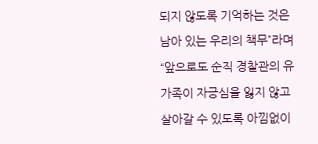되지 않도록 기억하는 것은 남아 있는 우리의 책무”라며 “앞으로도 순직 경찰관의 유가족이 자긍심을 잃지 않고 살아갈 수 있도록 아낌없이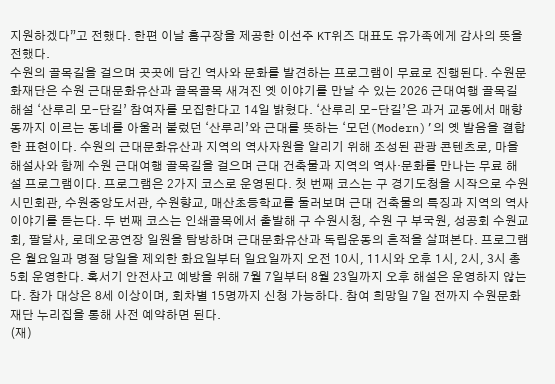지원하겠다”고 전했다. 한편 이날 홈구장을 제공한 이선주 KT위즈 대표도 유가족에게 감사의 뜻을 전했다.
수원의 골목길을 걸으며 곳곳에 담긴 역사와 문화를 발견하는 프로그램이 무료로 진행된다. 수원문화재단은 수원 근대문화유산과 골목골목 새겨진 옛 이야기를 만날 수 있는 2026 근대여행 골목길 해설 ‘산루리 모-단길’ 참여자를 모집한다고 14일 밝혔다. ‘산루리 모-단길’은 과거 교동에서 매향동까지 이르는 동네를 아울러 불렀던 ‘산루리’와 근대를 뜻하는 ‘모던(Modern)’의 옛 발음을 결합한 표현이다. 수원의 근대문화유산과 지역의 역사자원을 알리기 위해 조성된 관광 콘텐츠로, 마을해설사와 함께 수원 근대여행 골목길을 걸으며 근대 건축물과 지역의 역사·문화를 만나는 무료 해설 프로그램이다. 프로그램은 2가지 코스로 운영된다. 첫 번째 코스는 구 경기도청을 시작으로 수원시민회관, 수원중앙도서관, 수원향교, 매산초등학교를 둘러보며 근대 건축물의 특징과 지역의 역사 이야기를 듣는다. 두 번째 코스는 인쇄골목에서 출발해 구 수원시청, 수원 구 부국원, 성공회 수원교회, 팔달사, 로데오공연장 일원을 탐방하며 근대문화유산과 독립운동의 흔적을 살펴본다. 프로그램은 월요일과 명절 당일을 제외한 화요일부터 일요일까지 오전 10시, 11시와 오후 1시, 2시, 3시 총 5회 운영한다. 혹서기 안전사고 예방을 위해 7월 7일부터 8월 23일까지 오후 해설은 운영하지 않는다. 참가 대상은 8세 이상이며, 회차별 15명까지 신청 가능하다. 참여 희망일 7일 전까지 수원문화재단 누리집을 통해 사전 예약하면 된다.
(재)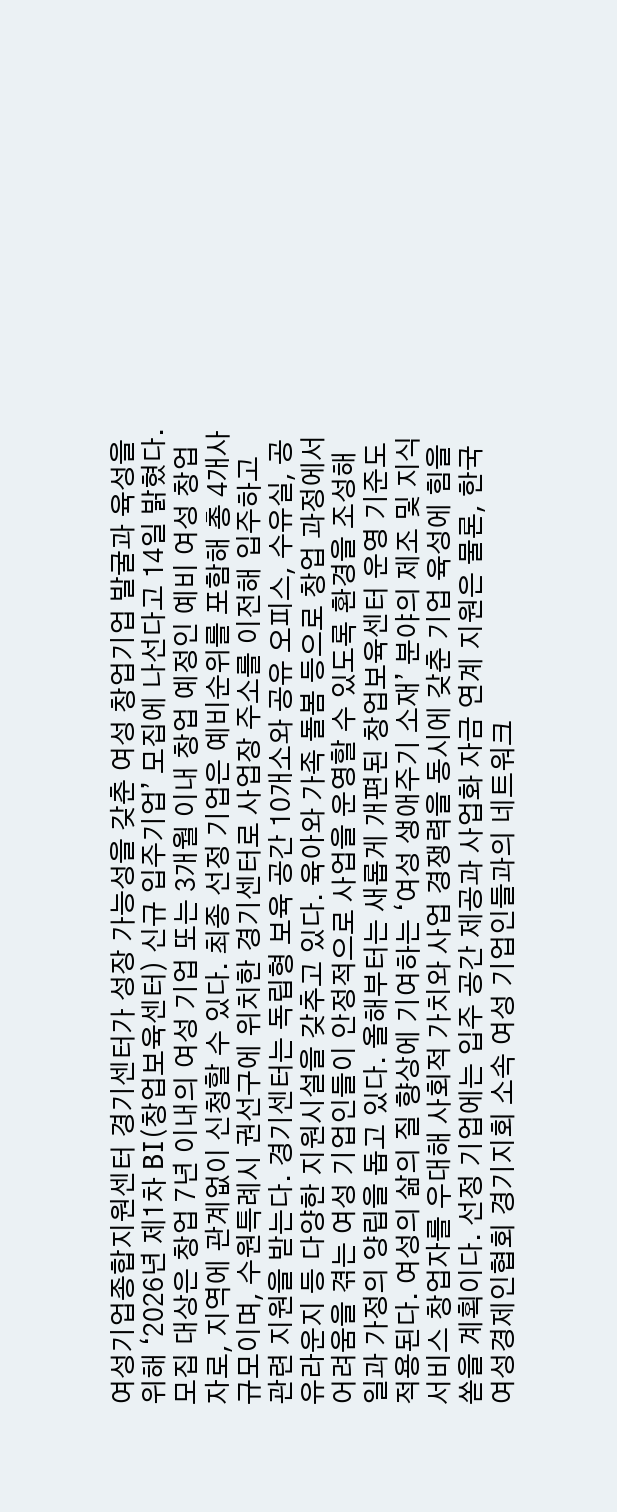여성기업종합지원센터 경기센터가 성장 가능성을 갖춘 여성 창업기업 발굴과 육성을 위해 ‘2026년 제1차 BI(창업보육센터) 신규 입주기업’ 모집에 나선다고 14일 밝혔다. 모집 대상은 창업 7년 이내의 여성 기업 또는 3개월 이내 창업 예정인 예비 여성 창업자로, 지역에 관계없이 신청할 수 있다. 최종 선정 기업은 예비순위를 포함해 총 4개사 규모이며, 수원특례시 권선구에 위치한 경기센터로 사업장 주소를 이전해 입주하고 관련 지원을 받는다. 경기센터는 독립형 보육 공간 10개소와 공유 오피스, 수유실, 공유라운지 등 다양한 지원시설을 갖추고 있다. 육아와 가족 돌봄 등으로 창업 과정에서 어려움을 겪는 여성 기업인들이 안정적으로 사업을 운영할 수 있도록 환경을 조성해 일과 가정의 양립을 돕고 있다. 올해부터는 새롭게 개편된 창업보육센터 운영 기준도 적용된다. 여성의 삶의 질 향상에 기여하는 ‘여성 생애주기 소재’ 분야의 제조 및 지식서비스 창업자를 우대해 사회적 가치와 사업 경쟁력을 동시에 갖춘 기업 육성에 힘을 쏟을 계획이다. 선정 기업에는 입주 공간 제공과 사업화 자금 연계 지원은 물론, 한국여성경제인협회 경기지회 소속 여성 기업인들과의 네트워크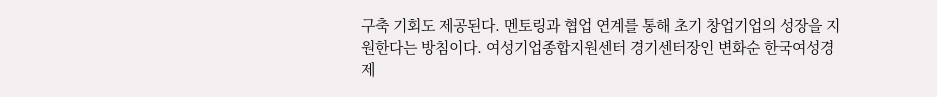구축 기회도 제공된다. 멘토링과 협업 연계를 통해 초기 창업기업의 성장을 지원한다는 방침이다. 여성기업종합지원센터 경기센터장인 변화순 한국여성경제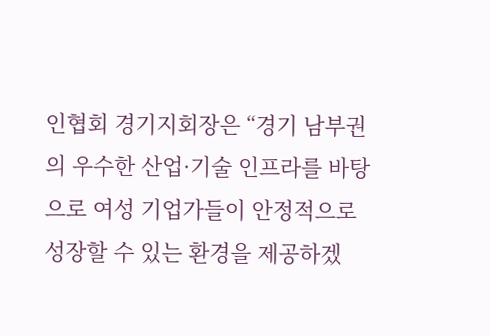인협회 경기지회장은 “경기 남부권의 우수한 산업·기술 인프라를 바탕으로 여성 기업가들이 안정적으로 성장할 수 있는 환경을 제공하겠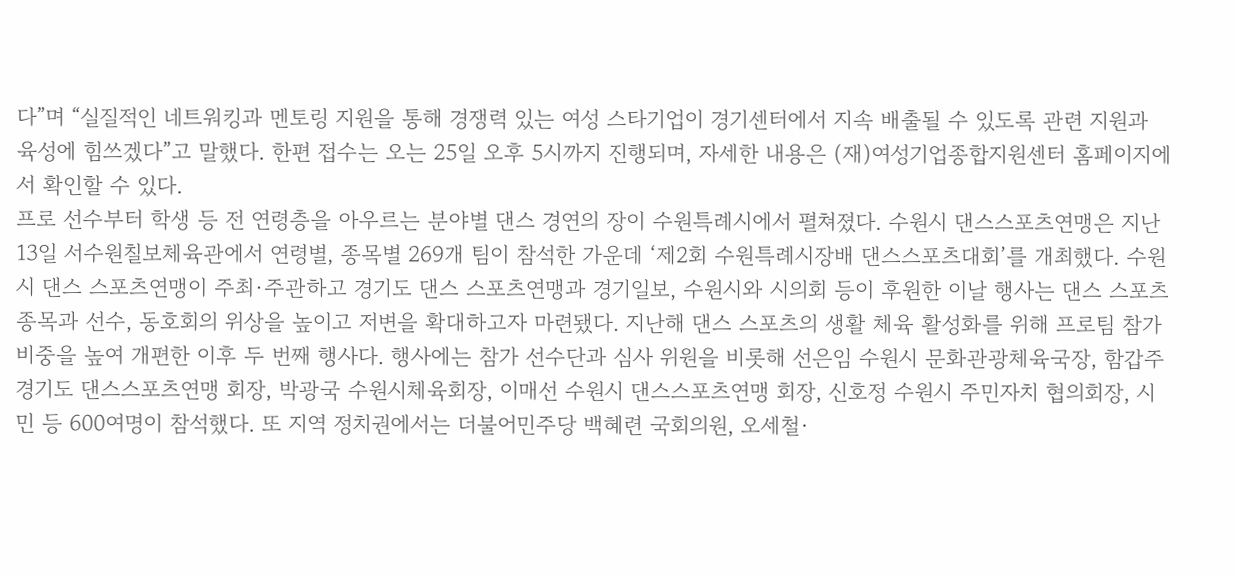다”며 “실질적인 네트워킹과 멘토링 지원을 통해 경쟁력 있는 여성 스타기업이 경기센터에서 지속 배출될 수 있도록 관련 지원과 육성에 힘쓰겠다”고 말했다. 한편 접수는 오는 25일 오후 5시까지 진행되며, 자세한 내용은 (재)여성기업종합지원센터 홈페이지에서 확인할 수 있다.
프로 선수부터 학생 등 전 연령층을 아우르는 분야별 댄스 경연의 장이 수원특례시에서 펼쳐졌다. 수원시 댄스스포츠연맹은 지난 13일 서수원칠보체육관에서 연령별, 종목별 269개 팀이 참석한 가운데 ‘제2회 수원특례시장배 댄스스포츠대회’를 개최했다. 수원시 댄스 스포츠연맹이 주최·주관하고 경기도 댄스 스포츠연맹과 경기일보, 수원시와 시의회 등이 후원한 이날 행사는 댄스 스포츠 종목과 선수, 동호회의 위상을 높이고 저변을 확대하고자 마련됐다. 지난해 댄스 스포츠의 생활 체육 활성화를 위해 프로팀 참가 비중을 높여 개편한 이후 두 번째 행사다. 행사에는 참가 선수단과 심사 위원을 비롯해 선은임 수원시 문화관광체육국장, 함갑주 경기도 댄스스포츠연맹 회장, 박광국 수원시체육회장, 이매선 수원시 댄스스포츠연맹 회장, 신호정 수원시 주민자치 협의회장, 시민 등 600여명이 참석했다. 또 지역 정치권에서는 더불어민주당 백혜련 국회의원, 오세철·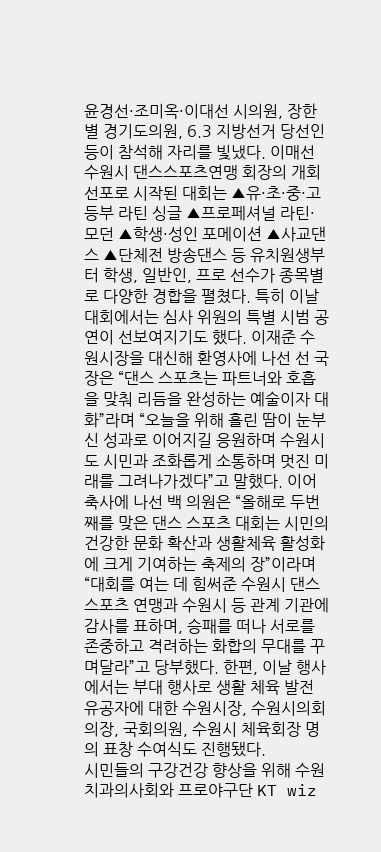윤경선·조미옥·이대선 시의원, 장한별 경기도의원, 6.3 지방선거 당선인 등이 참석해 자리를 빛냈다. 이매선 수원시 댄스스포츠연맹 회장의 개회 선포로 시작된 대회는 ▲유·초·중·고등부 라틴 싱글 ▲프로페셔널 라틴·모던 ▲학생·성인 포메이션 ▲사교댄스 ▲단체전 방송댄스 등 유치원생부터 학생, 일반인, 프로 선수가 종목별로 다양한 경합을 펼쳤다. 특히 이날 대회에서는 심사 위원의 특별 시범 공연이 선보여지기도 했다. 이재준 수원시장을 대신해 환영사에 나선 선 국장은 “댄스 스포츠는 파트너와 호흡을 맞춰 리듬을 완성하는 예술이자 대화”라며 “오늘을 위해 흘린 땀이 눈부신 성과로 이어지길 응원하며 수원시도 시민과 조화롭게 소통하며 멋진 미래를 그려나가겠다”고 말했다. 이어 축사에 나선 백 의원은 “올해로 두번째를 맞은 댄스 스포츠 대회는 시민의 건강한 문화 확산과 생활체육 활성화에 크게 기여하는 축제의 장”이라며 “대회를 여는 데 힘써준 수원시 댄스 스포츠 연맹과 수원시 등 관계 기관에 감사를 표하며, 승패를 떠나 서로를 존중하고 격려하는 화합의 무대를 꾸며달라”고 당부했다. 한편, 이날 행사에서는 부대 행사로 생활 체육 발전 유공자에 대한 수원시장, 수원시의회 의장, 국회의원, 수원시 체육회장 명의 표창 수여식도 진행됐다.
시민들의 구강건강 향상을 위해 수원치과의사회와 프로야구단 KT wiz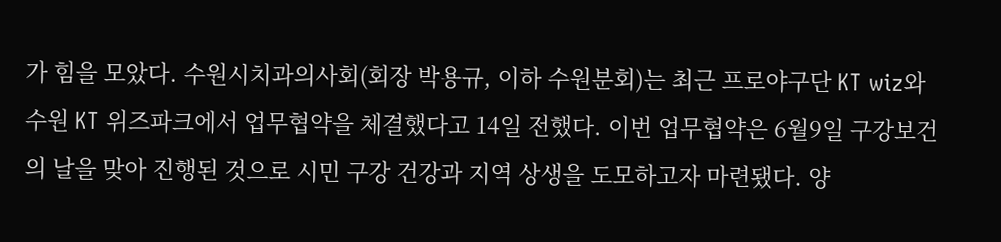가 힘을 모았다. 수원시치과의사회(회장 박용규, 이하 수원분회)는 최근 프로야구단 KT wiz와 수원 KT 위즈파크에서 업무협약을 체결했다고 14일 전했다. 이번 업무협약은 6월9일 구강보건의 날을 맞아 진행된 것으로 시민 구강 건강과 지역 상생을 도모하고자 마련됐다. 양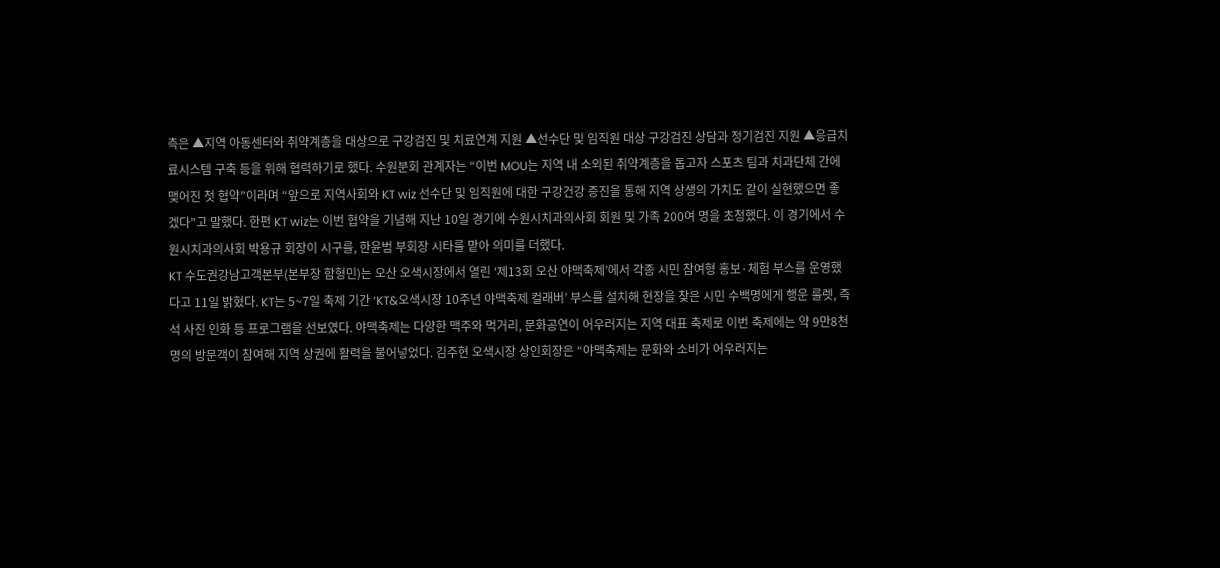측은 ▲지역 아동센터와 취약계층을 대상으로 구강검진 및 치료연계 지원 ▲선수단 및 임직원 대상 구강검진 상담과 정기검진 지원 ▲응급치료시스템 구축 등을 위해 협력하기로 했다. 수원분회 관계자는 “이번 MOU는 지역 내 소외된 취약계층을 돕고자 스포츠 팀과 치과단체 간에 맺어진 첫 협약”이라며 “앞으로 지역사회와 KT wiz 선수단 및 임직원에 대한 구강건강 증진을 통해 지역 상생의 가치도 같이 실현했으면 좋겠다”고 말했다. 한편 KT wiz는 이번 협약을 기념해 지난 10일 경기에 수원시치과의사회 회원 및 가족 200여 명을 초청했다. 이 경기에서 수원시치과의사회 박용규 회장이 시구를, 한윤범 부회장 시타를 맡아 의미를 더했다.
KT 수도권강남고객본부(본부장 함형민)는 오산 오색시장에서 열린 ‘제13회 오산 야맥축제’에서 각종 시민 참여형 홍보·체험 부스를 운영했다고 11일 밝혔다. KT는 5~7일 축제 기간 ‘KT&오색시장 10주년 야맥축제 컬래버’ 부스를 설치해 현장을 찾은 시민 수백명에게 행운 룰렛, 즉석 사진 인화 등 프로그램을 선보였다. 야맥축제는 다양한 맥주와 먹거리, 문화공연이 어우러지는 지역 대표 축제로 이번 축제에는 약 9만8천명의 방문객이 참여해 지역 상권에 활력을 불어넣었다. 김주현 오색시장 상인회장은 “야맥축제는 문화와 소비가 어우러지는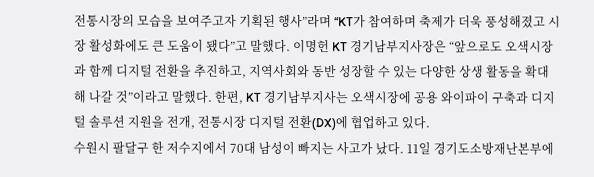전통시장의 모습을 보여주고자 기획된 행사”라며 “KT가 참여하며 축제가 더욱 풍성해졌고 시장 활성화에도 큰 도움이 됐다”고 말했다. 이명헌 KT 경기남부지사장은 “앞으로도 오색시장과 함께 디지털 전환을 추진하고, 지역사회와 동반 성장할 수 있는 다양한 상생 활동을 확대해 나갈 것”이라고 말했다. 한편, KT 경기남부지사는 오색시장에 공용 와이파이 구축과 디지털 솔루션 지원을 전개, 전통시장 디지털 전환(DX)에 협업하고 있다.
수원시 팔달구 한 저수지에서 70대 남성이 빠지는 사고가 났다. 11일 경기도소방재난본부에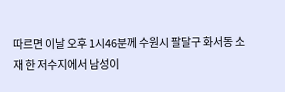따르면 이날 오후 1시46분께 수원시 팔달구 화서동 소재 한 저수지에서 남성이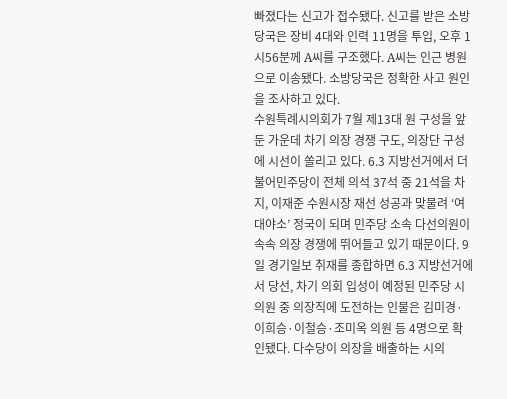빠졌다는 신고가 접수됐다. 신고를 받은 소방당국은 장비 4대와 인력 11명을 투입, 오후 1시56분께 A씨를 구조했다. A씨는 인근 병원으로 이송됐다. 소방당국은 정확한 사고 원인을 조사하고 있다.
수원특례시의회가 7월 제13대 원 구성을 앞둔 가운데 차기 의장 경쟁 구도, 의장단 구성에 시선이 쏠리고 있다. 6.3 지방선거에서 더불어민주당이 전체 의석 37석 중 21석을 차지, 이재준 수원시장 재선 성공과 맞물려 ‘여대야소’ 정국이 되며 민주당 소속 다선의원이 속속 의장 경쟁에 뛰어들고 있기 때문이다. 9일 경기일보 취재를 종합하면 6.3 지방선거에서 당선, 차기 의회 입성이 예정된 민주당 시의원 중 의장직에 도전하는 인물은 김미경·이희승·이철승·조미옥 의원 등 4명으로 확인됐다. 다수당이 의장을 배출하는 시의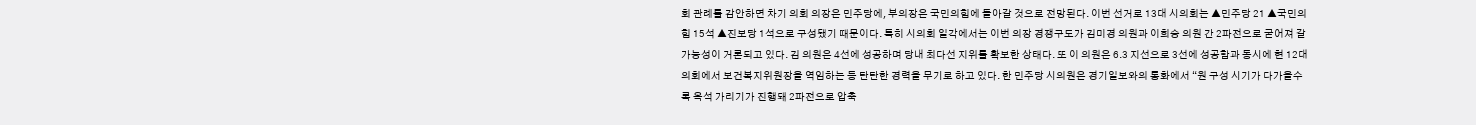회 관례를 감안하면 차기 의회 의장은 민주당에, 부의장은 국민의힘에 돌아갈 것으로 전망된다. 이번 선거로 13대 시의회는 ▲민주당 21 ▲국민의힘 15석 ▲진보당 1석으로 구성됐기 때문이다. 특히 시의회 일각에서는 이번 의장 경쟁구도가 김미경 의원과 이희승 의원 간 2파전으로 굳어져 갈 가능성이 거론되고 있다. 김 의원은 4선에 성공하며 당내 최다선 지위를 확보한 상태다. 또 이 의원은 6.3 지선으로 3선에 성공함과 동시에 현 12대 의회에서 보건복지위원장을 역임하는 등 탄탄한 경력을 무기로 하고 있다. 한 민주당 시의원은 경기일보와의 통화에서 “원 구성 시기가 다가올수록 옥석 가리기가 진행돼 2파전으로 압축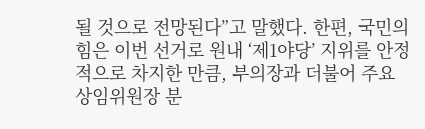될 것으로 전망된다”고 말했다. 한편, 국민의힘은 이번 선거로 원내 ‘제1야당’ 지위를 안정적으로 차지한 만큼, 부의장과 더불어 주요 상임위원장 분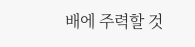배에 주력할 것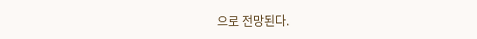으로 전망된다.